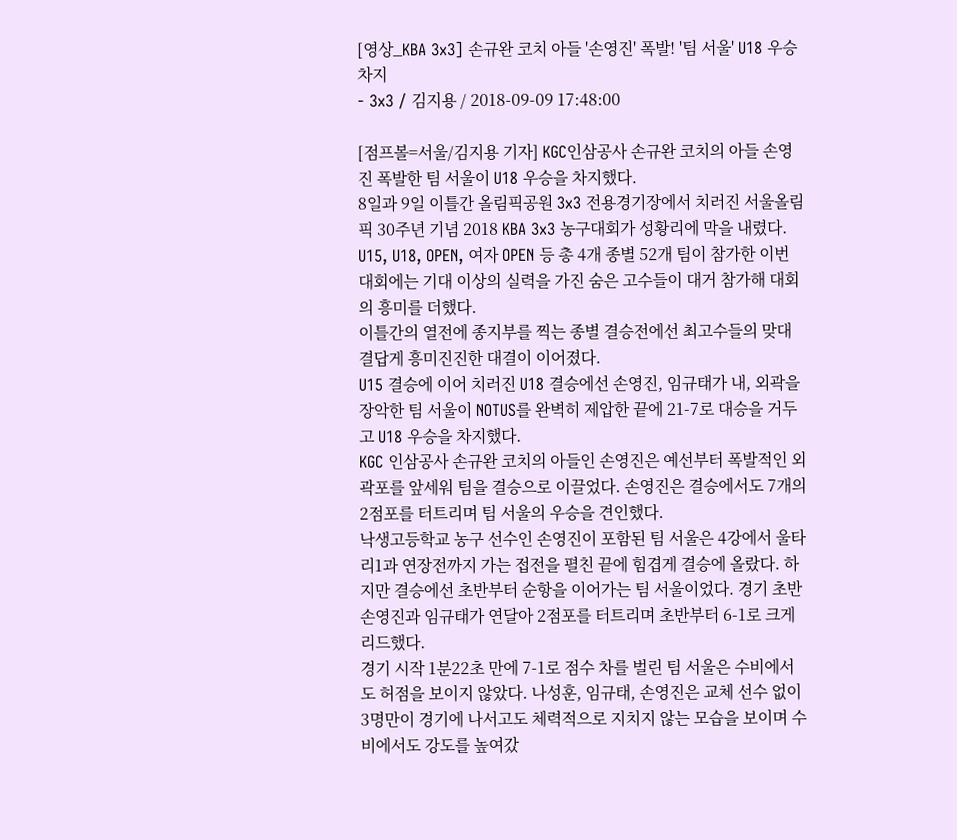[영상_KBA 3x3] 손규완 코치 아들 '손영진' 폭발! '팀 서울' U18 우승 차지
- 3x3 / 김지용 / 2018-09-09 17:48:00

[점프볼=서울/김지용 기자] KGC인삼공사 손규완 코치의 아들 손영진 폭발한 팀 서울이 U18 우승을 차지했다.
8일과 9일 이틀간 올림픽공원 3x3 전용경기장에서 치러진 서울올림픽 30주년 기념 2018 KBA 3x3 농구대회가 성황리에 막을 내렸다. U15, U18, OPEN, 여자 OPEN 등 총 4개 종별 52개 팀이 참가한 이번 대회에는 기대 이상의 실력을 가진 숨은 고수들이 대거 참가해 대회의 흥미를 더했다.
이틀간의 열전에 종지부를 찍는 종별 결승전에선 최고수들의 맞대결답게 흥미진진한 대결이 이어졌다.
U15 결승에 이어 치러진 U18 결승에선 손영진, 임규태가 내, 외곽을 장악한 팀 서울이 NOTUS를 완벽히 제압한 끝에 21-7로 대승을 거두고 U18 우승을 차지했다.
KGC 인삼공사 손규완 코치의 아들인 손영진은 예선부터 폭발적인 외곽포를 앞세워 팀을 결승으로 이끌었다. 손영진은 결승에서도 7개의 2점포를 터트리며 팀 서울의 우승을 견인했다.
낙생고등학교 농구 선수인 손영진이 포함된 팀 서울은 4강에서 울타리1과 연장전까지 가는 접전을 펼친 끝에 힘겹게 결승에 올랐다. 하지만 결승에선 초반부터 순항을 이어가는 팀 서울이었다. 경기 초반 손영진과 임규태가 연달아 2점포를 터트리며 초반부터 6-1로 크게 리드했다.
경기 시작 1분22초 만에 7-1로 점수 차를 벌린 팀 서울은 수비에서도 허점을 보이지 않았다. 나성훈, 임규태, 손영진은 교체 선수 없이 3명만이 경기에 나서고도 체력적으로 지치지 않는 모습을 보이며 수비에서도 강도를 높여갔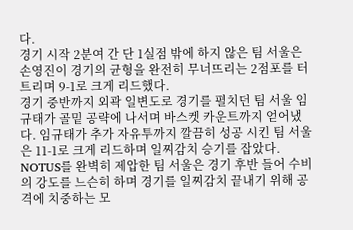다.
경기 시작 2분여 간 단 1실점 밖에 하지 않은 팀 서울은 손영진이 경기의 균형을 완전히 무너뜨리는 2점포를 터트리며 9-1로 크게 리드했다.
경기 중반까지 외곽 일변도로 경기를 펼치던 팀 서울 임규태가 골밑 공략에 나서며 바스켓 카운트까지 얻어냈다. 임규태가 추가 자유투까지 깔끔히 성공 시킨 팀 서울은 11-1로 크게 리드하며 일찌감치 승기를 잡았다.
NOTUS를 완벽히 제압한 팀 서울은 경기 후반 들어 수비의 강도를 느슨히 하며 경기를 일찌감치 끝내기 위해 공격에 치중하는 모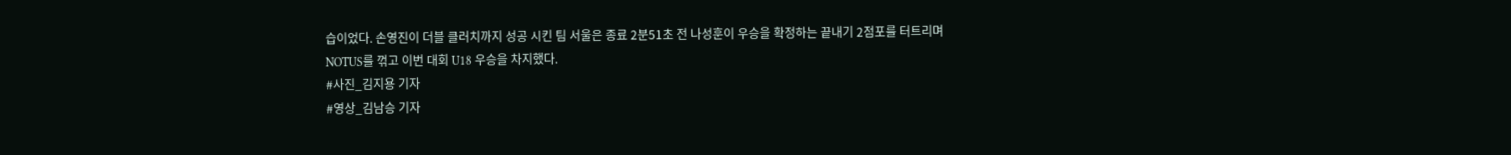습이었다. 손영진이 더블 클러치까지 성공 시킨 팀 서울은 종료 2분51초 전 나성훈이 우승을 확정하는 끝내기 2점포를 터트리며 NOTUS를 꺾고 이번 대회 U18 우승을 차지했다.
#사진_김지용 기자
#영상_김남승 기자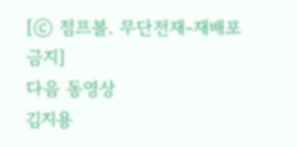[ⓒ 점프볼. 무단전재-재배포 금지]
다음 동영상
김지용